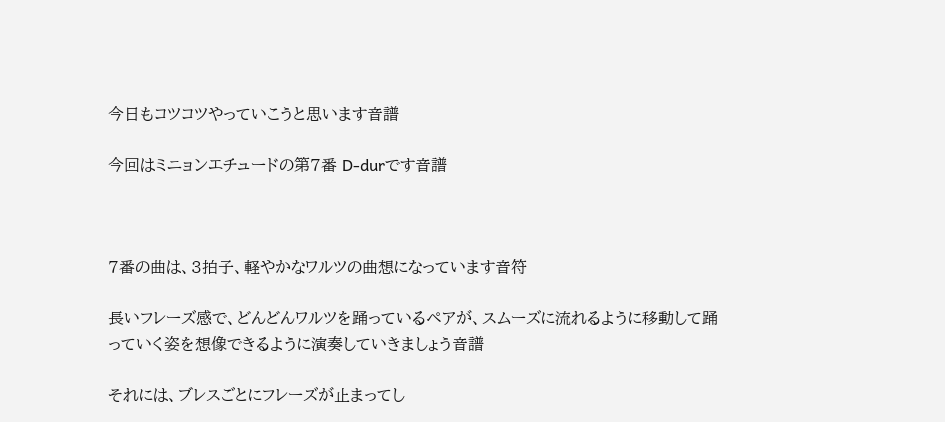今日もコツコツやっていこうと思います音譜

今回はミニョンエチュードの第7番 D-durです音譜



7番の曲は、3拍子、軽やかなワルツの曲想になっています音符

長いフレーズ感で、どんどんワルツを踊っているペアが、スムーズに流れるように移動して踊っていく姿を想像できるように演奏していきましょう音譜

それには、ブレスごとにフレーズが止まってし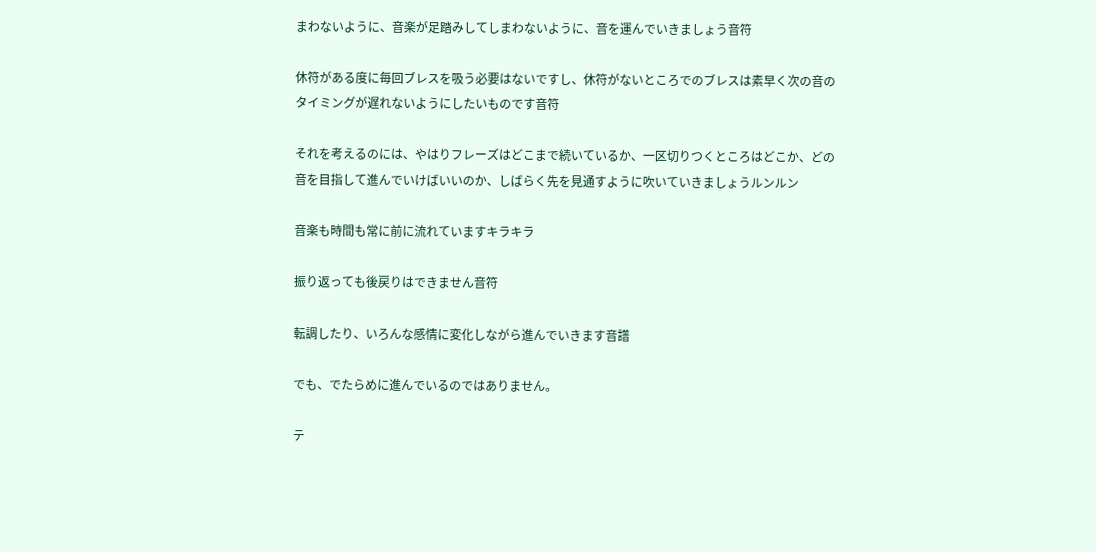まわないように、音楽が足踏みしてしまわないように、音を運んでいきましょう音符

休符がある度に毎回ブレスを吸う必要はないですし、休符がないところでのブレスは素早く次の音のタイミングが遅れないようにしたいものです音符

それを考えるのには、やはりフレーズはどこまで続いているか、一区切りつくところはどこか、どの音を目指して進んでいけばいいのか、しばらく先を見通すように吹いていきましょうルンルン

音楽も時間も常に前に流れていますキラキラ

振り返っても後戻りはできません音符

転調したり、いろんな感情に変化しながら進んでいきます音譜

でも、でたらめに進んでいるのではありません。

テ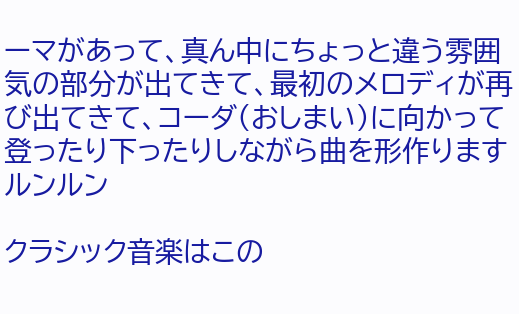ーマがあって、真ん中にちょっと違う雰囲気の部分が出てきて、最初のメロディが再び出てきて、コーダ(おしまい)に向かって登ったり下ったりしながら曲を形作りますルンルン

クラシック音楽はこの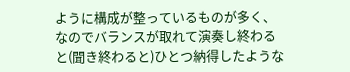ように構成が整っているものが多く、なのでバランスが取れて演奏し終わると(聞き終わると)ひとつ納得したような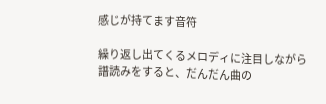感じが持てます音符

繰り返し出てくるメロディに注目しながら譜読みをすると、だんだん曲の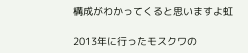構成がわかってくると思いますよ虹

2013年に行ったモスクワの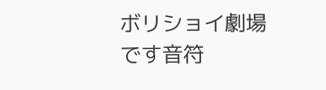ボリショイ劇場です音符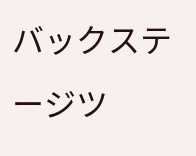バックステージツ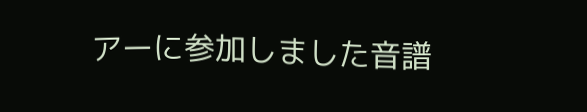アーに参加しました音譜